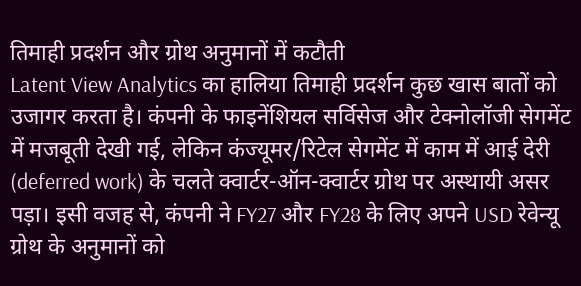तिमाही प्रदर्शन और ग्रोथ अनुमानों में कटौती
Latent View Analytics का हालिया तिमाही प्रदर्शन कुछ खास बातों को उजागर करता है। कंपनी के फाइनेंशियल सर्विसेज और टेक्नोलॉजी सेगमेंट में मजबूती देखी गई, लेकिन कंज्यूमर/रिटेल सेगमेंट में काम में आई देरी (deferred work) के चलते क्वार्टर-ऑन-क्वार्टर ग्रोथ पर अस्थायी असर पड़ा। इसी वजह से, कंपनी ने FY27 और FY28 के लिए अपने USD रेवेन्यू ग्रोथ के अनुमानों को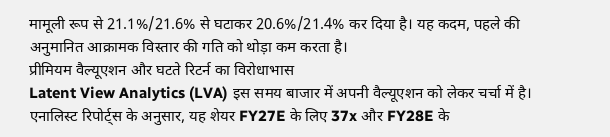मामूली रूप से 21.1%/21.6% से घटाकर 20.6%/21.4% कर दिया है। यह कदम, पहले की अनुमानित आक्रामक विस्तार की गति को थोड़ा कम करता है।
प्रीमियम वैल्यूएशन और घटते रिटर्न का विरोधाभास
Latent View Analytics (LVA) इस समय बाजार में अपनी वैल्यूएशन को लेकर चर्चा में है। एनालिस्ट रिपोर्ट्स के अनुसार, यह शेयर FY27E के लिए 37x और FY28E के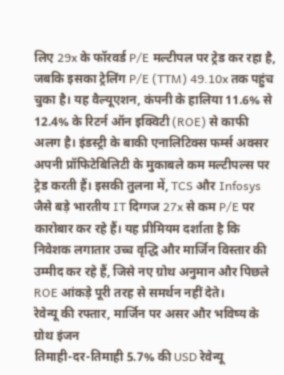लिए 29x के फॉरवर्ड P/E मल्टीपल पर ट्रेड कर रहा है, जबकि इसका ट्रेलिंग P/E (TTM) 49.10x तक पहुंच चुका है। यह वैल्यूएशन, कंपनी के हालिया 11.6% से 12.4% के रिटर्न ऑन इक्विटी (ROE) से काफी अलग है। इंडस्ट्री के बाकी एनालिटिक्स फर्म्स अक्सर अपनी प्रॉफिटेबिलिटी के मुकाबले कम मल्टीपल्स पर ट्रेड करती हैं। इसकी तुलना में, TCS और Infosys जैसे बड़े भारतीय IT दिग्गज 27x से कम P/E पर कारोबार कर रहे हैं। यह प्रीमियम दर्शाता है कि निवेशक लगातार उच्च वृद्धि और मार्जिन विस्तार की उम्मीद कर रहे हैं, जिसे नए ग्रोथ अनुमान और पिछले ROE आंकड़े पूरी तरह से समर्थन नहीं देते।
रेवेन्यू की रफ्तार, मार्जिन पर असर और भविष्य के ग्रोथ इंजन
तिमाही-दर-तिमाही 5.7% की USD रेवेन्यू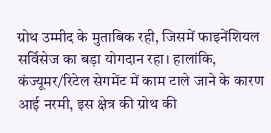ग्रोथ उम्मीद के मुताबिक रही, जिसमें फाइनेंशियल सर्विसेज का बड़ा योगदान रहा। हालांकि, कंज्यूमर/रिटेल सेगमेंट में काम टाले जाने के कारण आई नरमी, इस क्षेत्र की ग्रोथ की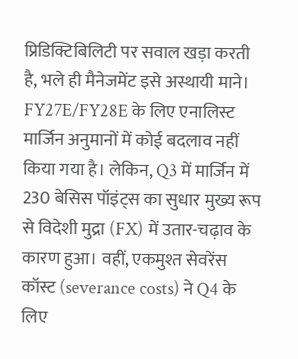प्रिडिक्टिबिलिटी पर सवाल खड़ा करती है, भले ही मैनेजमेंट इसे अस्थायी माने। FY27E/FY28E के लिए एनालिस्ट मार्जिन अनुमानों में कोई बदलाव नहीं किया गया है। लेकिन, Q3 में मार्जिन में 230 बेसिस पॉइंट्स का सुधार मुख्य रूप से विदेशी मुद्रा (FX) में उतार-चढ़ाव के कारण हुआ। वहीं, एकमुश्त सेवरेंस कॉस्ट (severance costs) ने Q4 के लिए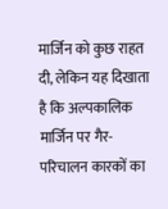मार्जिन को कुछ राहत दी, लेकिन यह दिखाता है कि अल्पकालिक मार्जिन पर गैर-परिचालन कारकों का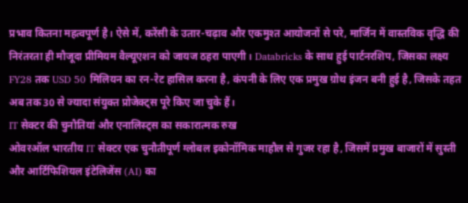प्रभाव कितना महत्वपूर्ण है। ऐसे में, करेंसी के उतार-चढ़ाव और एकमुश्त आयोजनों से परे, मार्जिन में वास्तविक वृद्धि की निरंतरता ही मौजूदा प्रीमियम वैल्यूएशन को जायज ठहरा पाएगी। Databricks के साथ हुई पार्टनरशिप, जिसका लक्ष्य FY28 तक USD 50 मिलियन का रन-रेट हासिल करना है, कंपनी के लिए एक प्रमुख ग्रोथ इंजन बनी हुई है, जिसके तहत अब तक 30 से ज्यादा संयुक्त प्रोजेक्ट्स पूरे किए जा चुके हैं।
IT सेक्टर की चुनौतियां और एनालिस्ट्स का सकारात्मक रुख
ओवरऑल भारतीय IT सेक्टर एक चुनौतीपूर्ण ग्लोबल इकोनॉमिक माहौल से गुजर रहा है, जिसमें प्रमुख बाजारों में सुस्ती और आर्टिफिशियल इंटेलिजेंस (AI) का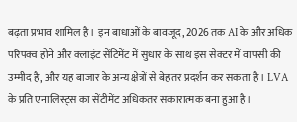बढ़ता प्रभाव शामिल है। इन बाधाओं के बावजूद, 2026 तक AI के और अधिक परिपक्व होने और क्लाइंट सेंटिमेंट में सुधार के साथ इस सेक्टर में वापसी की उम्मीद है, और यह बाजार के अन्य क्षेत्रों से बेहतर प्रदर्शन कर सकता है। LVA के प्रति एनालिस्ट्स का सेंटीमेंट अधिकतर सकारात्मक बना हुआ है।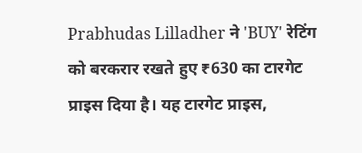Prabhudas Lilladher ने 'BUY' रेटिंग को बरकरार रखते हुए ₹630 का टारगेट प्राइस दिया है। यह टारगेट प्राइस,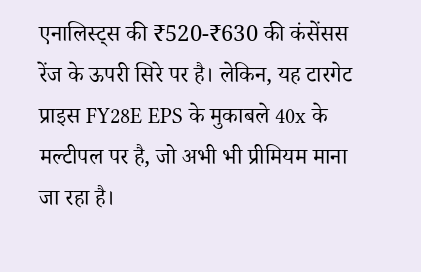एनालिस्ट्स की ₹520-₹630 की कंसेंसस रेंज के ऊपरी सिरे पर है। लेकिन, यह टारगेट प्राइस FY28E EPS के मुकाबले 40x के मल्टीपल पर है, जो अभी भी प्रीमियम माना जा रहा है।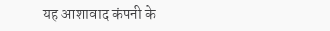यह आशावाद कंपनी के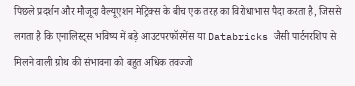पिछले प्रदर्शन और मौजूदा वैल्यूएशन मेट्रिक्स के बीच एक तरह का विरोधाभास पैदा करता है, जिससे लगता है कि एनालिस्ट्स भविष्य में बड़े आउटपरफॉरमेंस या Databricks जैसी पार्टनरशिप से मिलने वाली ग्रोथ की संभावना को बहुत अधिक तवज्जो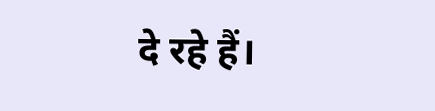दे रहे हैं।